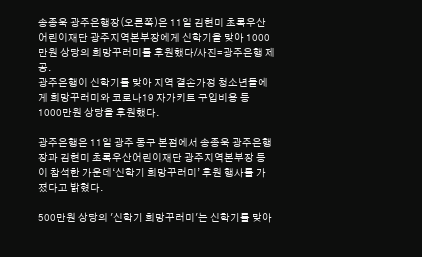송종욱 광주은행장(오른쪽)은 11일 김현미 초록우산어린이재단 광주지역본부장에게 신학기을 맞아 1000만원 상당의 희망꾸러미를 후원했다/사진=광주은행 제공.
광주은행이 신학기를 맞아 지역 결손가정 청소년들에게 희망꾸러미와 코로나19 자가키트 구입비용 등 1000만원 상당을 후원했다.

광주은행은 11일 광주 동구 본점에서 송종욱 광주은행장과 김현미 초록우산어린이재단 광주지역본부장 등이 참석한 가운데‘신학기 희망꾸러미’ 후원 행사를 가졌다고 밝혔다.

500만원 상당의 '신학기 희망꾸러미'는 신학기를 맞아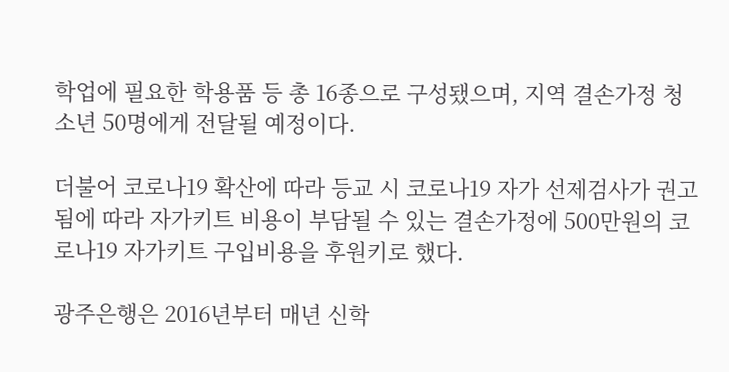학업에 필요한 학용품 등 총 16종으로 구성됐으며, 지역 결손가정 청소년 50명에게 전달될 예정이다.

더불어 코로나19 확산에 따라 등교 시 코로나19 자가 선제검사가 권고됨에 따라 자가키트 비용이 부담될 수 있는 결손가정에 500만원의 코로나19 자가키트 구입비용을 후원키로 했다.

광주은행은 2016년부터 매년 신학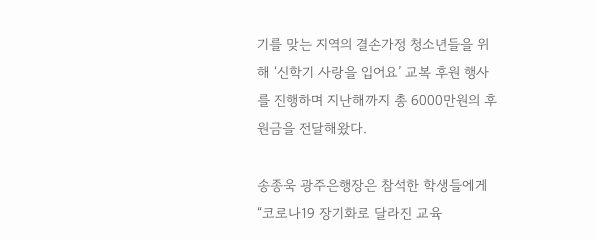기를 맞는 지역의 결손가정 청소년들을 위해 ‘신학기 사랑을 입어요’ 교복 후원 행사를 진행하며 지난해까지 총 6000만원의 후원금을 전달해왔다.

송종욱 광주은행장은 참석한 학생들에게“코로나19 장기화로 달라진 교육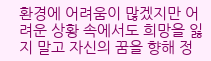환경에 어려움이 많겠지만 어려운 상황 속에서도 희망을 잃지 말고 자신의 꿈을 향해 정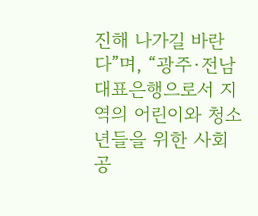진해 나가길 바란다”며, “광주·전남 대표은행으로서 지역의 어린이와 청소년들을 위한 사회공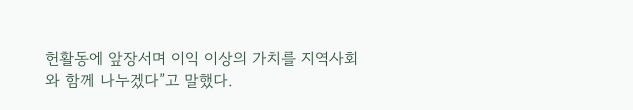헌활동에 앞장서며 이익 이상의 가치를 지역사회와 함께 나누겠다”고 말했다.